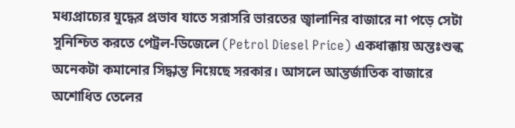মধ্যপ্রাচ্যের যুদ্ধের প্রভাব যাতে সরাসরি ভারতের জ্বালানির বাজারে না পড়ে সেটা সুনিশ্চিত করতে পেট্রল-ডিজেলে (Petrol Diesel Price) একধাক্কায় অন্তঃশুল্ক অনেকটা কমানোর সিদ্ধান্ত নিয়েছে সরকার। আসলে আন্তর্জাতিক বাজারে অশোধিত তেলের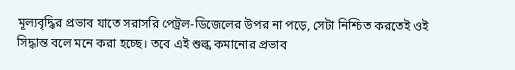মূল্যবৃদ্ধির প্রভাব যাতে সরাসরি পেট্রল-ডিজেলের উপর না পড়ে, সেটা নিশ্চিত করতেই ওই সিদ্ধান্ত বলে মনে করা হচ্ছে। তবে এই শুল্ক কমানোর প্রভাব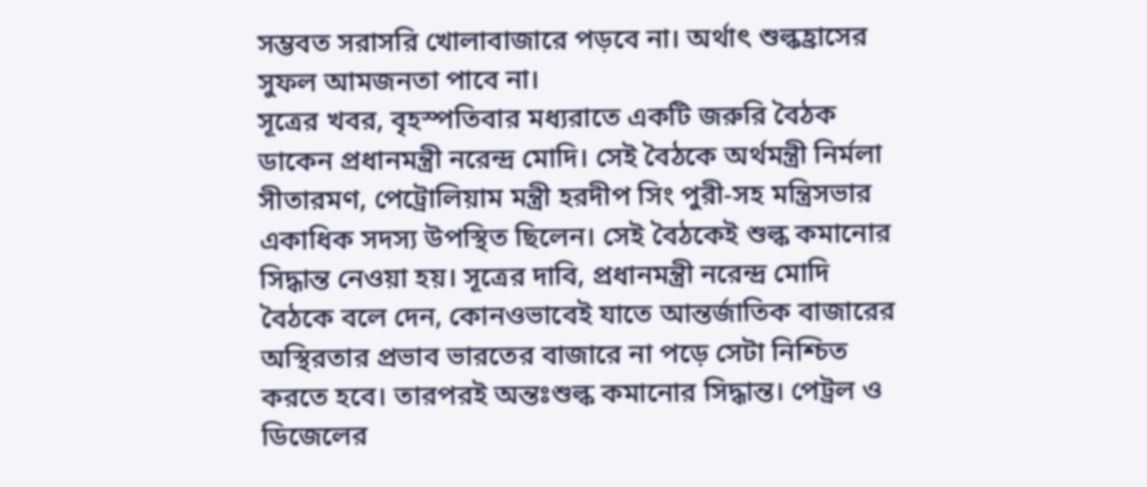সম্ভবত সরাসরি খোলাবাজারে পড়বে না। অর্থাৎ শুল্কহ্রাসের সুফল আমজনতা পাবে না।
সূত্রের খবর, বৃহস্পতিবার মধ্যরাতে একটি জরুরি বৈঠক ডাকেন প্রধানমন্ত্রী নরেন্দ্র মোদি। সেই বৈঠকে অর্থমন্ত্রী নির্মলা সীতারমণ, পেট্রোলিয়াম মন্ত্রী হরদীপ সিং পুরী-সহ মন্ত্রিসভার একাধিক সদস্য উপস্থিত ছিলেন। সেই বৈঠকেই শুল্ক কমানোর সিদ্ধান্ত নেওয়া হয়। সূত্রের দাবি, প্রধানমন্ত্রী নরেন্দ্র মোদি বৈঠকে বলে দেন, কোনওভাবেই যাতে আন্তর্জাতিক বাজারের অস্থিরতার প্রভাব ভারতের বাজারে না পড়ে সেটা নিশ্চিত করতে হবে। তারপরই অন্তঃশুল্ক কমানোর সিদ্ধান্ত। পেট্রল ও ডিজেলের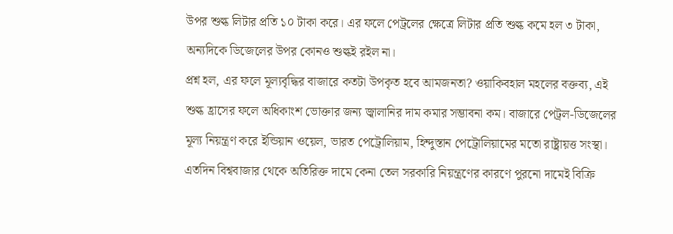উপর শুল্ক লিটার প্রতি ১০ টাকা করে। এর ফলে পেট্রলের ক্ষেত্রে লিটার প্রতি শুল্ক কমে হল ৩ টাকা, অন্যদিকে ডিজেলের উপর কোনও শুল্কই রইল না।
প্রশ্ন হল, এর ফলে মূল্যবৃদ্ধির বাজারে কতটা উপকৃত হবে আমজনতা? ওয়াকিবহাল মহলের বক্তব্য, এই শুল্ক হ্রাসের ফলে অধিকাংশ ভোক্তার জন্য জ্বালানির দাম কমার সম্ভাবনা কম। বাজারে পেট্রল-ডিজেলের মূল্য নিয়ন্ত্রণ করে ইন্ডিয়ান ওয়েল, ভারত পেট্রোলিয়াম, হিন্দুস্তান পেট্রোলিয়ামের মতো রাষ্ট্রায়ত্ত সংস্থা। এতদিন বিশ্ববাজার থেকে অতিরিক্ত দামে কেনা তেল সরকারি নিয়ন্ত্রণের কারণে পুরনো দামেই বিক্রি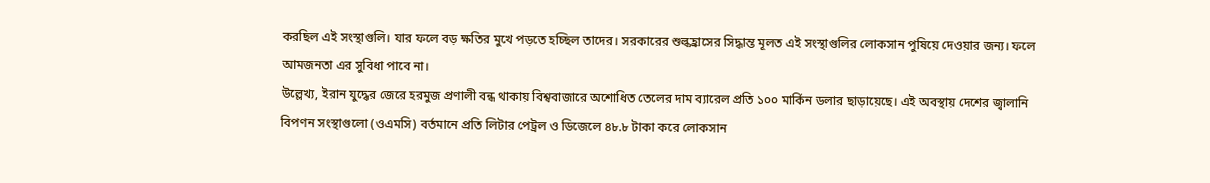করছিল এই সংস্থাগুলি। যার ফলে বড় ক্ষতির মুখে পড়তে হচ্ছিল তাদের। সরকারের শুল্কহ্রাসের সিদ্ধান্ত মূলত এই সংস্থাগুলির লোকসান পুষিয়ে দেওয়ার জন্য। ফলে আমজনতা এর সুবিধা পাবে না।
উল্লেখ্য, ইরান যুদ্ধের জেরে হরমুজ প্রণালী বন্ধ থাকায় বিশ্ববাজারে অশোধিত তেলের দাম ব্যারেল প্রতি ১০০ মার্কিন ডলার ছাড়ায়েছে। এই অবস্থায় দেশের জ্বালানি বিপণন সংস্থাগুলো (ওএমসি) বর্তমানে প্রতি লিটার পেট্রল ও ডিজেলে ৪৮.৮ টাকা করে লোকসান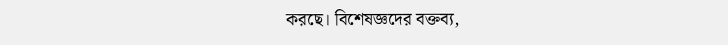করছে। বিশেষজ্ঞদের বক্তব্য,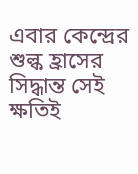এবার কেন্দ্রের শুল্ক হ্রাসের সিদ্ধান্ত সেই ক্ষতিই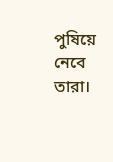পুষিয়ে নেবে তারা।